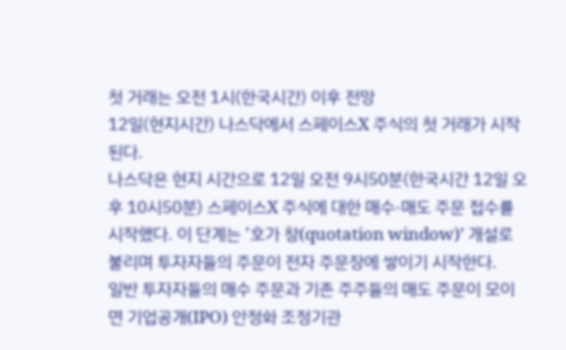첫 거래는 오전 1시(한국시간) 이후 전망
12일(현지시간) 나스닥에서 스페이스X 주식의 첫 거래가 시작된다.
나스닥은 현지 시간으로 12일 오전 9시50분(한국시간 12일 오후 10시50분) 스페이스X 주식에 대한 매수·매도 주문 접수를 시작했다. 이 단계는 ‘호가 창(quotation window)’ 개설로 불리며 투자자들의 주문이 전자 주문장에 쌓이기 시작한다.
일반 투자자들의 매수 주문과 기존 주주들의 매도 주문이 모이면 기업공개(IPO) 안정화 조정기관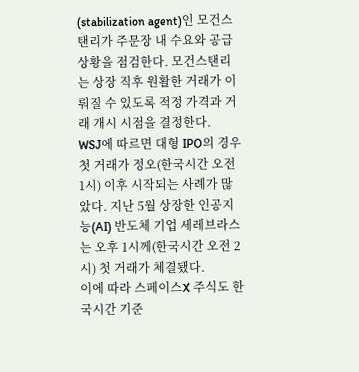(stabilization agent)인 모건스탠리가 주문장 내 수요와 공급 상황을 점검한다. 모건스탠리는 상장 직후 원활한 거래가 이뤄질 수 있도록 적정 가격과 거래 개시 시점을 결정한다.
WSJ에 따르면 대형 IPO의 경우 첫 거래가 정오(한국시간 오전 1시) 이후 시작되는 사례가 많았다. 지난 5월 상장한 인공지능(AI) 반도체 기업 세레브라스는 오후 1시께(한국시간 오전 2시) 첫 거래가 체결됐다.
이에 따라 스페이스X 주식도 한국시간 기준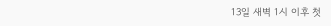13일 새벽 1시 이후 첫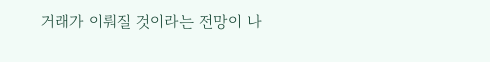거래가 이뤄질 것이라는 전망이 나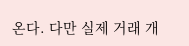온다. 다만 실제 거래 개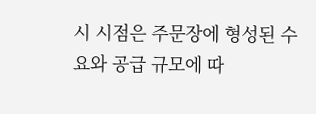시 시점은 주문장에 형성된 수요와 공급 규모에 따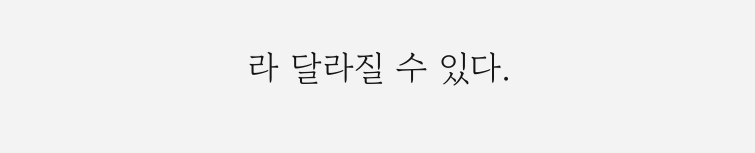라 달라질 수 있다.